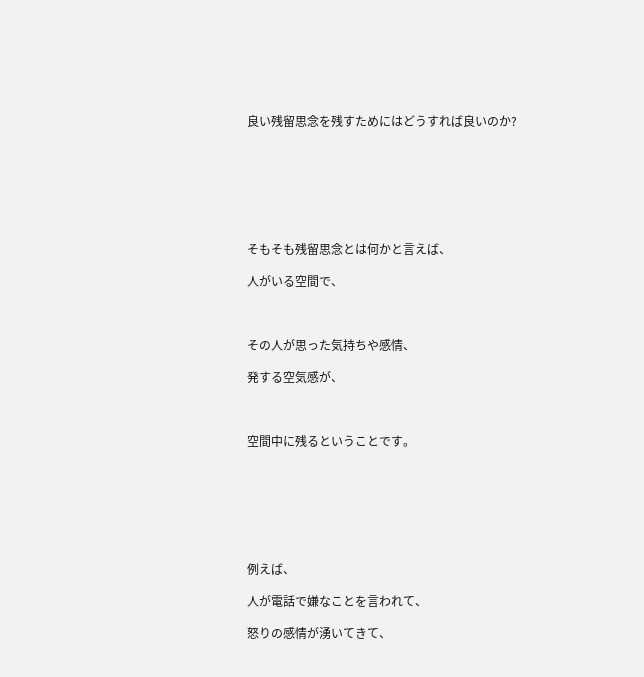良い残留思念を残すためにはどうすれば良いのか?







そもそも残留思念とは何かと言えば、

人がいる空間で、



その人が思った気持ちや感情、

発する空気感が、



空間中に残るということです。







例えば、

人が電話で嫌なことを言われて、

怒りの感情が湧いてきて、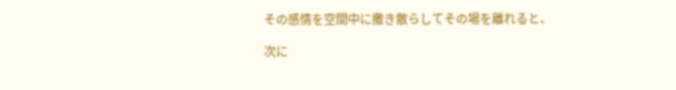その感情を空間中に撒き散らしてその場を離れると、

次に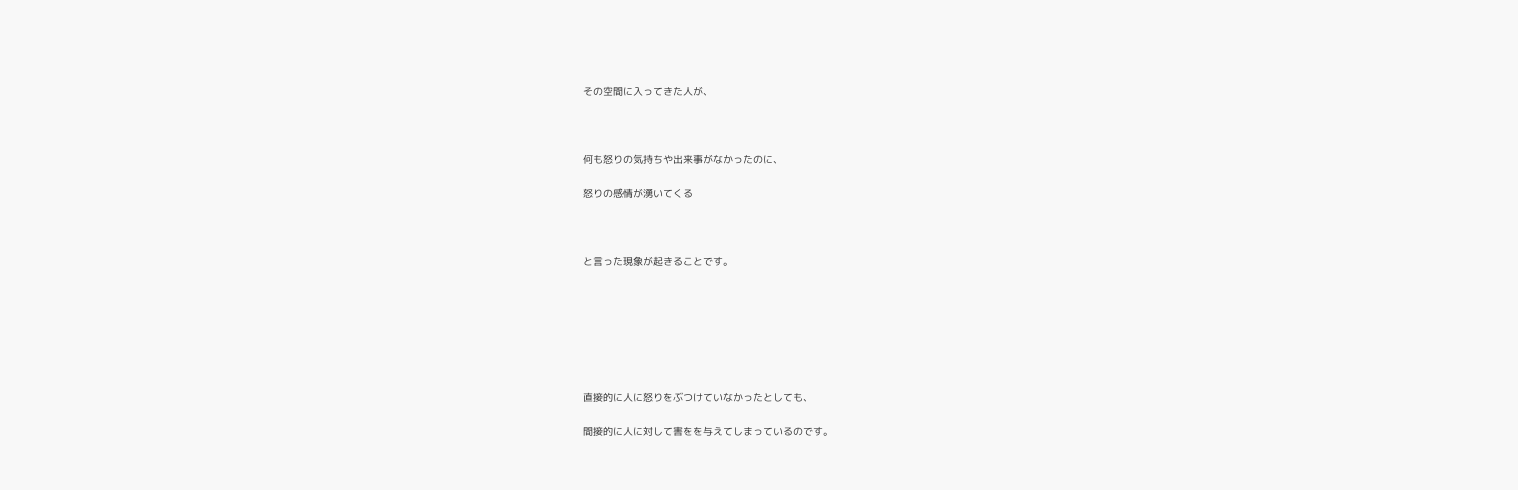その空間に入ってきた人が、



何も怒りの気持ちや出来事がなかったのに、

怒りの感情が湧いてくる



と言った現象が起きることです。







直接的に人に怒りをぶつけていなかったとしても、

間接的に人に対して害をを与えてしまっているのです。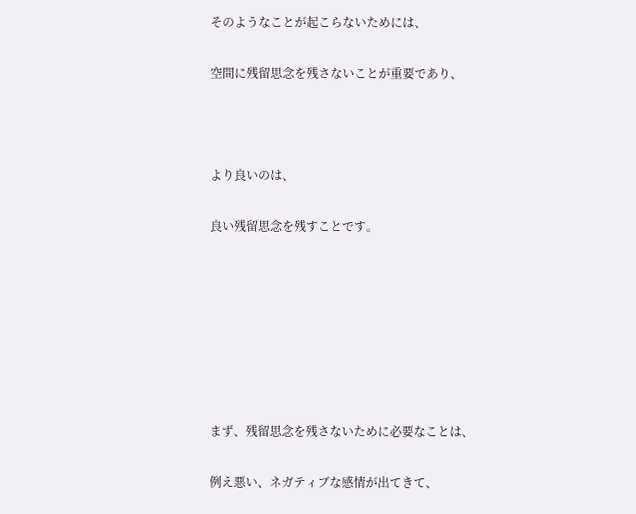そのようなことが起こらないためには、

空間に残留思念を残さないことが重要であり、



より良いのは、

良い残留思念を残すことです。







まず、残留思念を残さないために必要なことは、

例え悪い、ネガティブな感情が出てきて、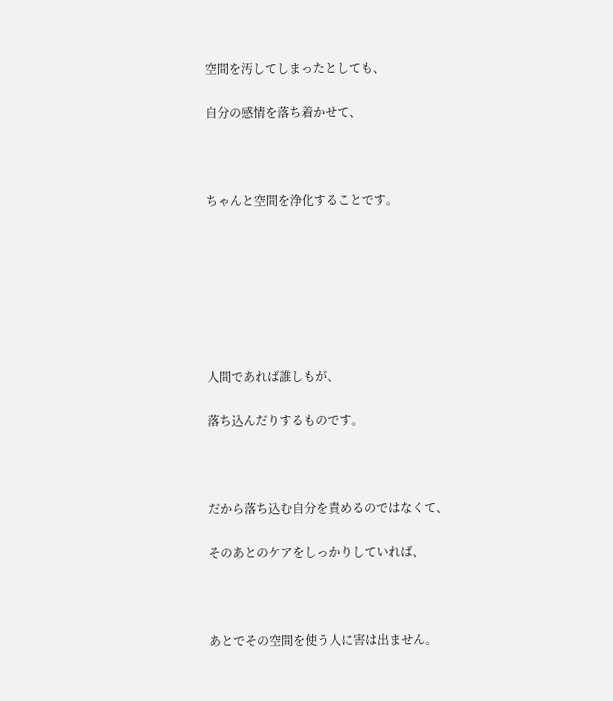空間を汚してしまったとしても、

自分の感情を落ち着かせて、



ちゃんと空間を浄化することです。







人間であれば誰しもが、

落ち込んだりするものです。



だから落ち込む自分を責めるのではなくて、

そのあとのケアをしっかりしていれば、



あとでその空間を使う人に害は出ません。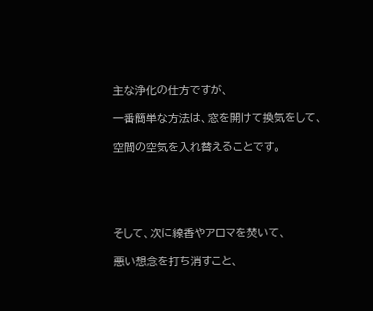主な浄化の仕方ですが、

一番簡単な方法は、窓を開けて換気をして、

空間の空気を入れ替えることです。





そして、次に線香やアロマを焚いて、

悪い想念を打ち消すこと、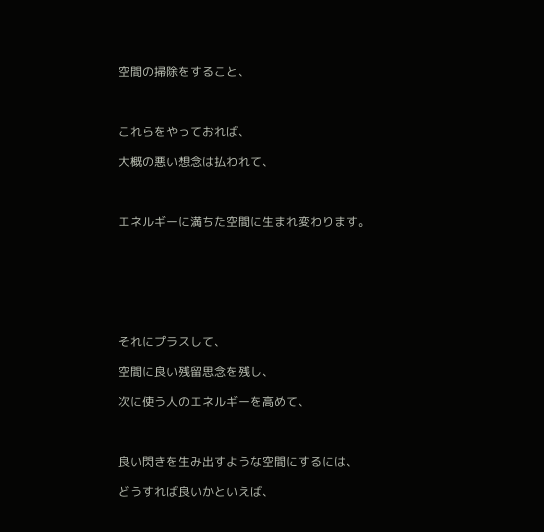空間の掃除をすること、



これらをやっておれば、

大概の悪い想念は払われて、



エネルギーに満ちた空間に生まれ変わります。







それにプラスして、

空間に良い残留思念を残し、

次に使う人のエネルギーを高めて、



良い閃きを生み出すような空間にするには、

どうすれば良いかといえば、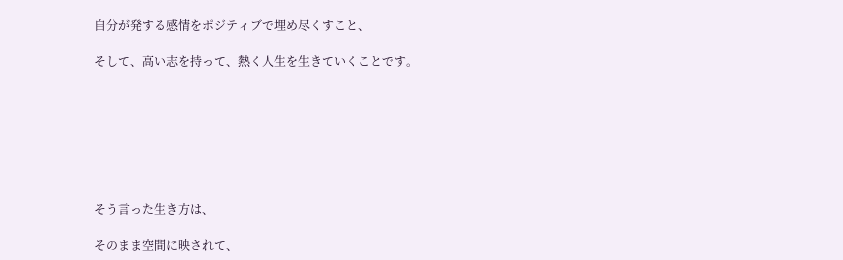自分が発する感情をポジティブで埋め尽くすこと、

そして、高い志を持って、熱く人生を生きていくことです。







そう言った生き方は、

そのまま空間に映されて、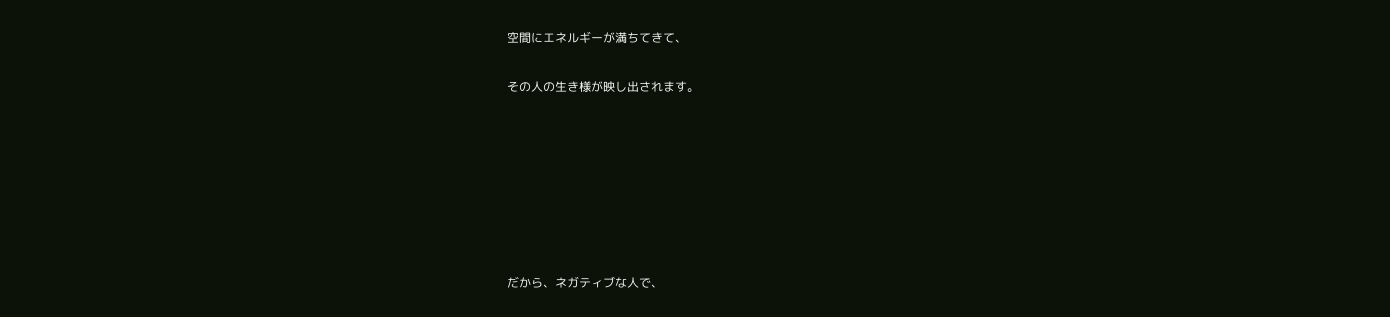空間にエネルギーが満ちてきて、

その人の生き様が映し出されます。







だから、ネガティブな人で、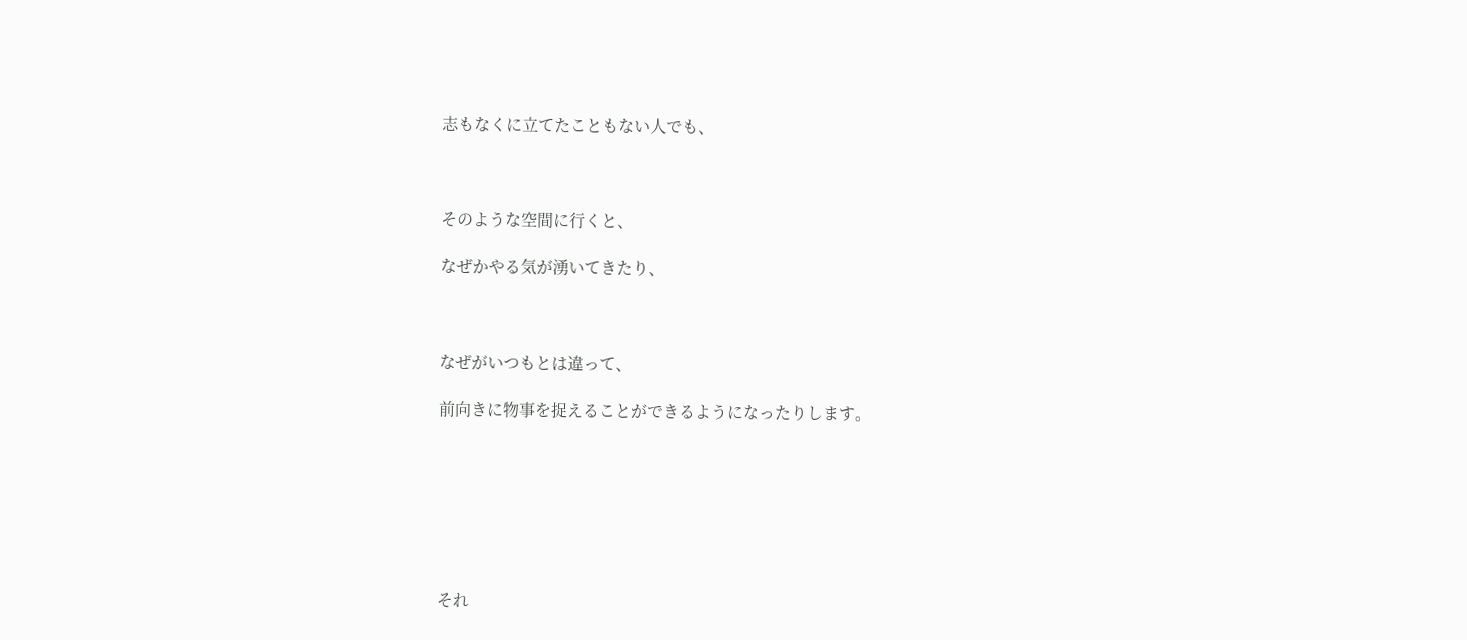志もなくに立てたこともない人でも、



そのような空間に行くと、

なぜかやる気が湧いてきたり、



なぜがいつもとは違って、

前向きに物事を捉えることができるようになったりします。







それ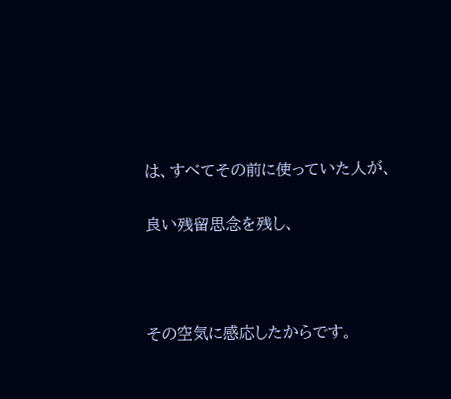は、すべてその前に使っていた人が、

良い残留思念を残し、



その空気に感応したからです。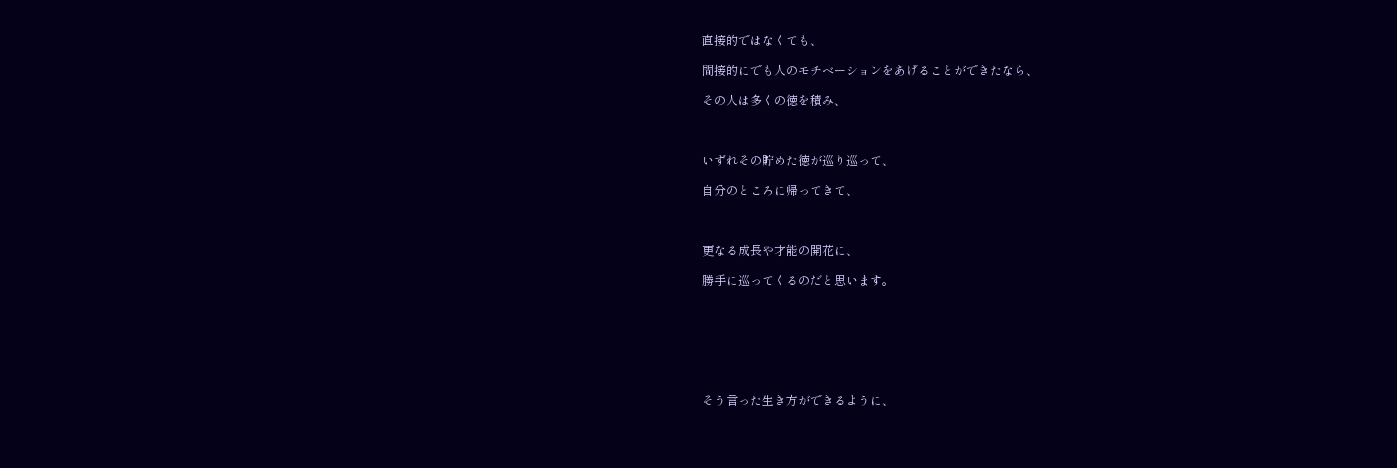直接的ではなくても、

間接的にでも人のモチベーションをあげることができたなら、

その人は多くの徳を積み、



いずれその貯めた徳が巡り巡って、

自分のところに帰ってきて、



更なる成長や才能の開花に、

勝手に巡ってくるのだと思います。







そう言った生き方ができるように、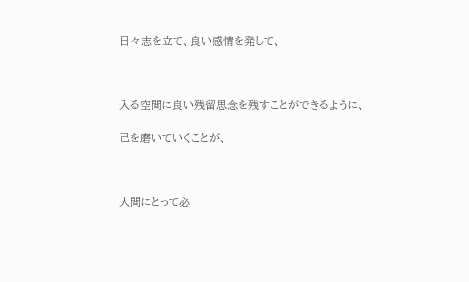日々志を立て、良い感情を発して、



入る空間に良い残留思念を残すことができるように、

己を磨いていくことが、



人間にとって必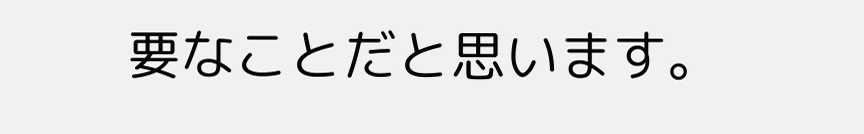要なことだと思います。